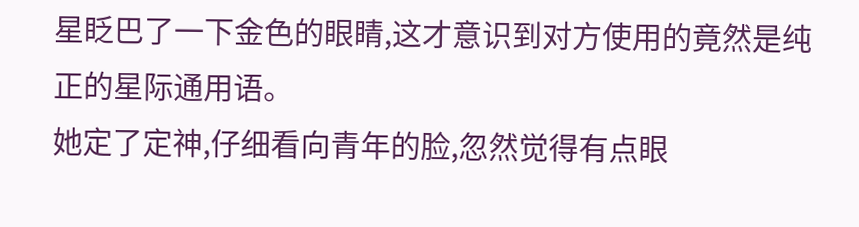星眨巴了一下金色的眼睛,这才意识到对方使用的竟然是纯正的星际通用语。
她定了定神,仔细看向青年的脸,忽然觉得有点眼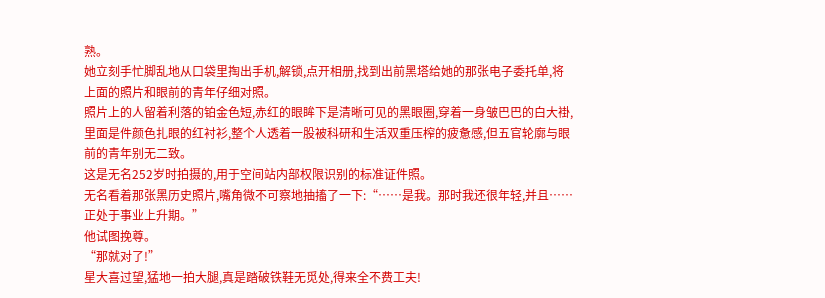熟。
她立刻手忙脚乱地从口袋里掏出手机,解锁,点开相册,找到出前黑塔给她的那张电子委托单,将上面的照片和眼前的青年仔细对照。
照片上的人留着利落的铂金色短,赤红的眼眸下是清晰可见的黑眼圈,穿着一身皱巴巴的白大褂,里面是件颜色扎眼的红衬衫,整个人透着一股被科研和生活双重压榨的疲惫感,但五官轮廓与眼前的青年别无二致。
这是无名252岁时拍摄的,用于空间站内部权限识别的标准证件照。
无名看着那张黑历史照片,嘴角微不可察地抽搐了一下:“……是我。那时我还很年轻,并且……正处于事业上升期。”
他试图挽尊。
“那就对了!”
星大喜过望,猛地一拍大腿,真是踏破铁鞋无觅处,得来全不费工夫!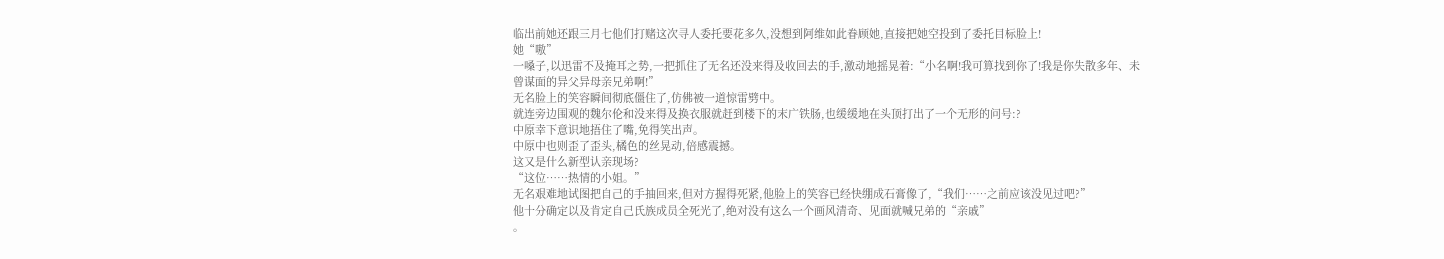临出前她还跟三月七他们打赌这次寻人委托要花多久,没想到阿维如此眷顾她,直接把她空投到了委托目标脸上!
她“嗷”
一嗓子,以迅雷不及掩耳之势,一把抓住了无名还没来得及收回去的手,激动地摇晃着:“小名啊!我可算找到你了!我是你失散多年、未曾谋面的异父异母亲兄弟啊!”
无名脸上的笑容瞬间彻底僵住了,仿佛被一道惊雷劈中。
就连旁边围观的魏尔伦和没来得及换衣服就赶到楼下的末广铁肠,也缓缓地在头顶打出了一个无形的问号:?
中原幸下意识地捂住了嘴,免得笑出声。
中原中也则歪了歪头,橘色的丝晃动,倍感震撼。
这又是什么新型认亲现场?
“这位……热情的小姐。”
无名艰难地试图把自己的手抽回来,但对方握得死紧,他脸上的笑容已经快绷成石膏像了,“我们……之前应该没见过吧?”
他十分确定以及肯定自己氏族成员全死光了,绝对没有这么一个画风清奇、见面就喊兄弟的“亲戚”
。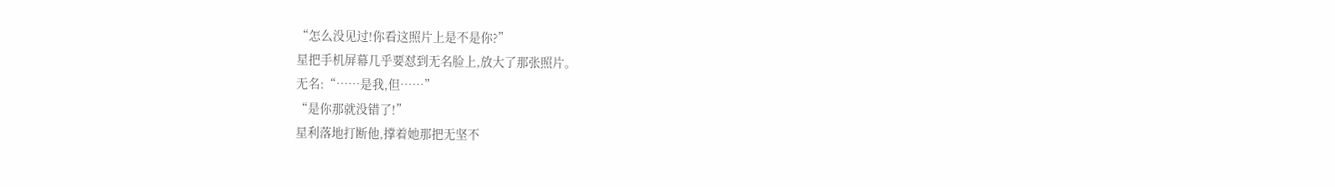“怎么没见过!你看这照片上是不是你?”
星把手机屏幕几乎要怼到无名脸上,放大了那张照片。
无名:“……是我,但……”
“是你那就没错了!”
星利落地打断他,撑着她那把无坚不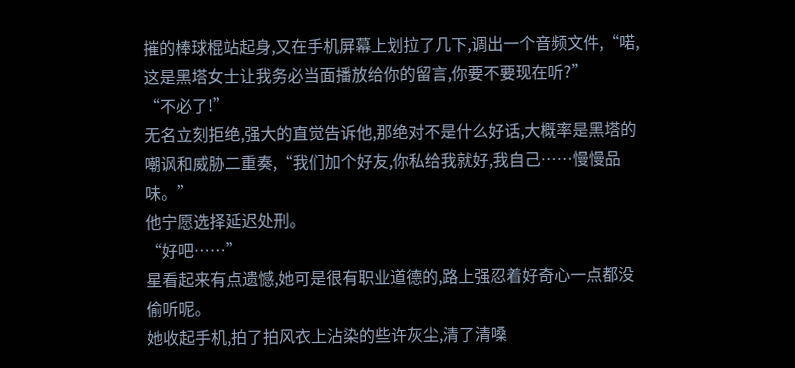摧的棒球棍站起身,又在手机屏幕上划拉了几下,调出一个音频文件,“喏,这是黑塔女士让我务必当面播放给你的留言,你要不要现在听?”
“不必了!”
无名立刻拒绝,强大的直觉告诉他,那绝对不是什么好话,大概率是黑塔的嘲讽和威胁二重奏,“我们加个好友,你私给我就好,我自己……慢慢品味。”
他宁愿选择延迟处刑。
“好吧……”
星看起来有点遗憾,她可是很有职业道德的,路上强忍着好奇心一点都没偷听呢。
她收起手机,拍了拍风衣上沾染的些许灰尘,清了清嗓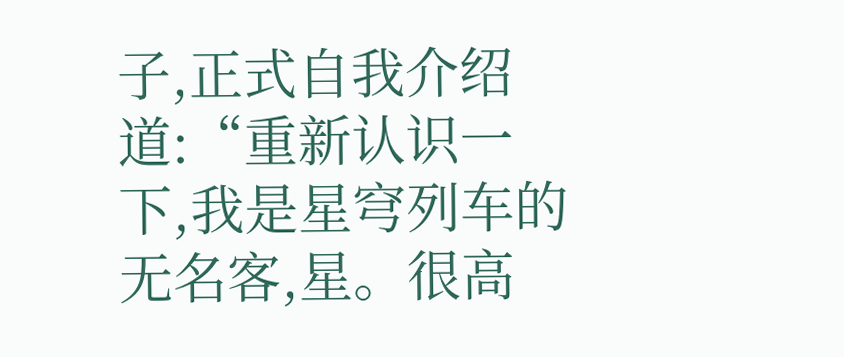子,正式自我介绍道:“重新认识一下,我是星穹列车的无名客,星。很高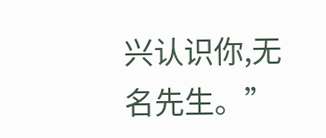兴认识你,无名先生。”